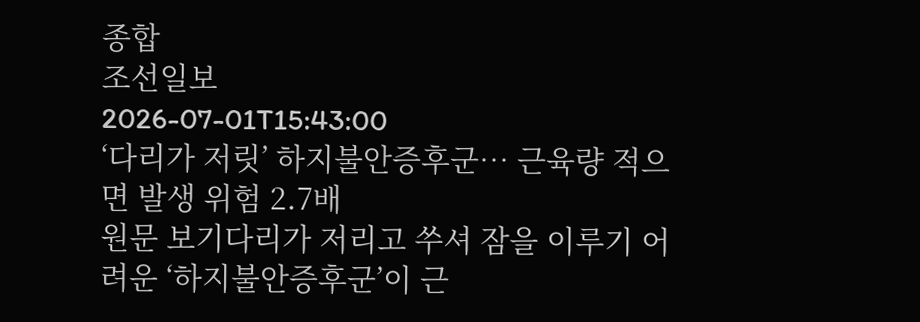종합
조선일보
2026-07-01T15:43:00
‘다리가 저릿’ 하지불안증후군… 근육량 적으면 발생 위험 2.7배
원문 보기다리가 저리고 쑤셔 잠을 이루기 어려운 ‘하지불안증후군’이 근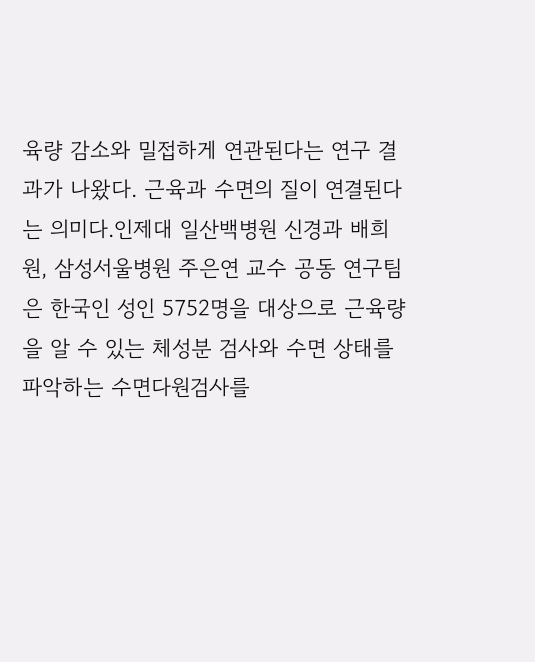육량 감소와 밀접하게 연관된다는 연구 결과가 나왔다. 근육과 수면의 질이 연결된다는 의미다.인제대 일산백병원 신경과 배희원, 삼성서울병원 주은연 교수 공동 연구팀은 한국인 성인 5752명을 대상으로 근육량을 알 수 있는 체성분 검사와 수면 상태를 파악하는 수면다원검사를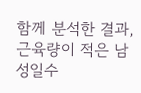함께 분석한 결과, 근육량이 적은 남성일수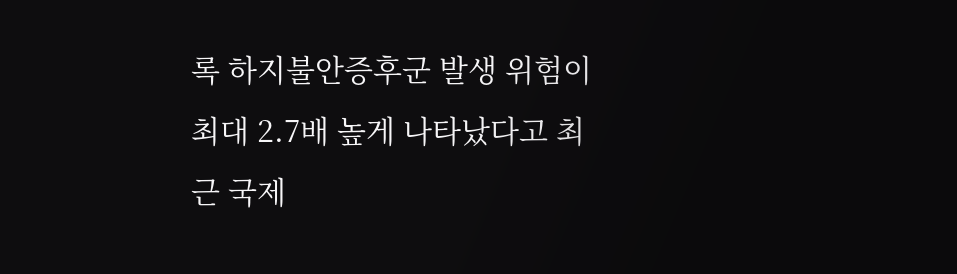록 하지불안증후군 발생 위험이 최대 2.7배 높게 나타났다고 최근 국제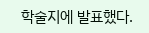학술지에 발표했다.